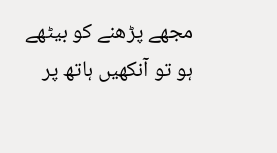مجھے پڑھنے کو بیٹھے ہو تو آنکھیں ہاتھ پر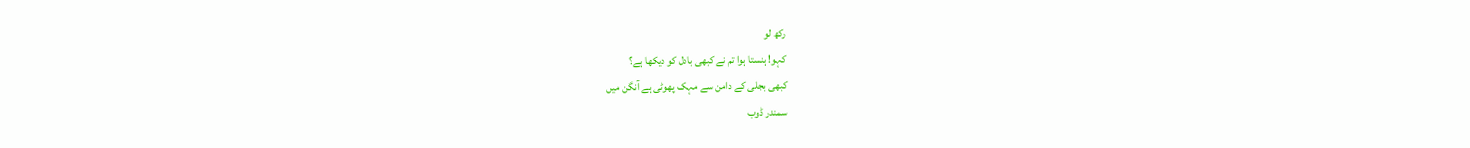رکھ لو
کہو! ہنستا ہوا تم نے کبھی بادل کو دیکھا ہے؟
کبھی بجلی کے دامن سے مہک پھوٹی ہے آنگن میں
سمندر ڈوب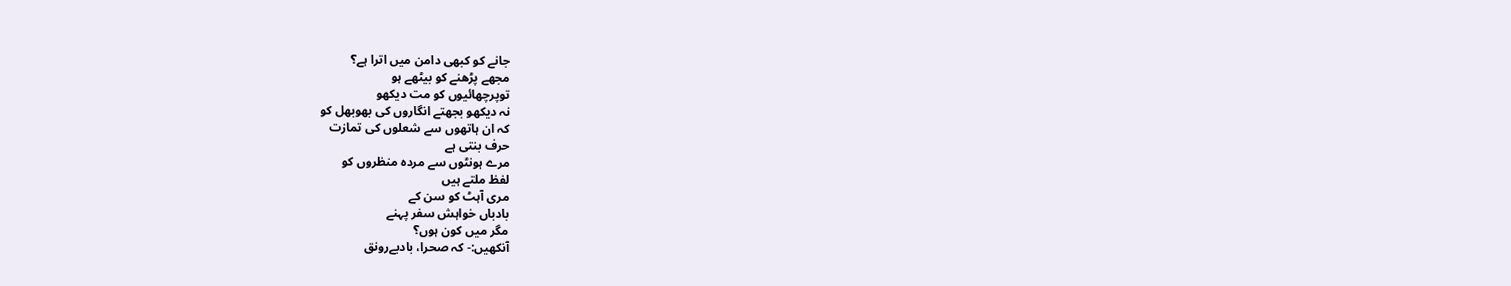جانے کو کبھی دامن میں اترا ہے؟
مجھے پڑھنے کو بیٹھے ہو
توپرچھائیوں کو مت دیکھو
نہ دیکھو بجھتے انگاروں کی بھوبھل کو
کہ ان ہاتھوں سے شعلوں کی تمازت
حرف بنتی ہے
مرے ہونٹوں سے مردہ منظروں کو
لفظ ملتے ہیں
مری آہٹ کو سن کے
بادباں خواہش سفر پہنے
مگر میں کون ہوں؟
آنکھیں:- کہ صحرا، بادبےرونق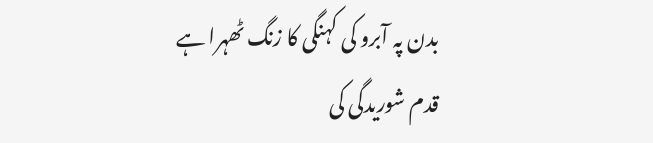بدن پہ آبرو کی کہنگی کا زنگ ٹھہرا ہے
قدم شوریدگی کی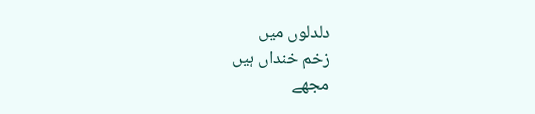دلدلوں میں
زخم خنداں ہیں
مجھے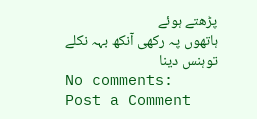پڑھتے ہوئے
ہاتھوں پہ رکھی آنکھ بہہ نکلے
توہنس دینا
No comments:
Post a Comment